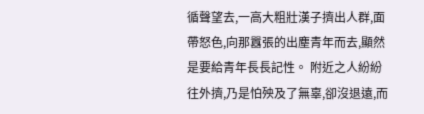循聲望去,一高大粗壯漢子擠出人群,面帶怒色,向那囂張的出塵青年而去,顯然是要給青年長長記性。 附近之人紛紛往外擠,乃是怕殃及了無辜,卻沒退遠,而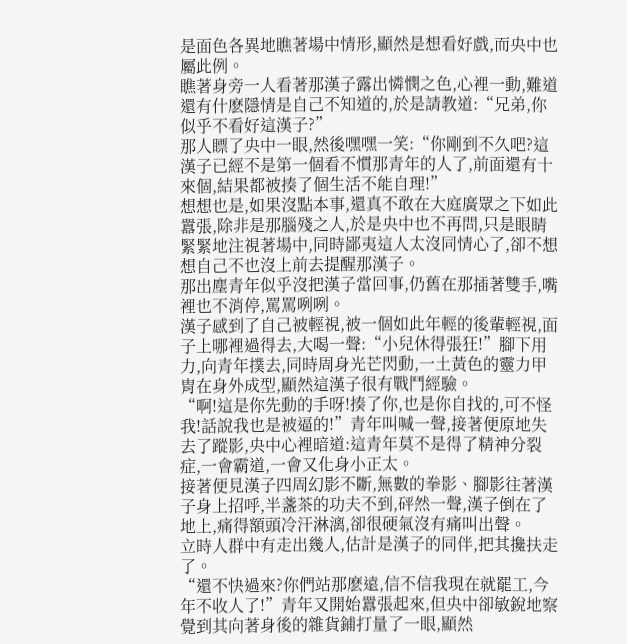是面色各異地瞧著場中情形,顯然是想看好戲,而央中也屬此例。
瞧著身旁一人看著那漢子露出憐憫之色,心裡一動,難道還有什麽隱情是自己不知道的,於是請教道:“兄弟,你似乎不看好這漢子?”
那人瞟了央中一眼,然後嘿嘿一笑:“你剛到不久吧?這漢子已經不是第一個看不慣那青年的人了,前面還有十來個,結果都被揍了個生活不能自理!”
想想也是,如果沒點本事,還真不敢在大庭廣眾之下如此囂張,除非是那腦殘之人,於是央中也不再問,只是眼睛緊緊地注視著場中,同時鄙夷這人太沒同情心了,卻不想想自己不也沒上前去提醒那漢子。
那出塵青年似乎沒把漢子當回事,仍舊在那插著雙手,嘴裡也不消停,罵罵咧咧。
漢子感到了自己被輕視,被一個如此年輕的後輩輕視,面子上哪裡過得去,大喝一聲:“小兒休得張狂!”腳下用力,向青年撲去,同時周身光芒閃動,一土黃色的靈力甲胄在身外成型,顯然這漢子很有戰鬥經驗。
“啊!這是你先動的手呀!揍了你,也是你自找的,可不怪我!話說我也是被逼的!”青年叫喊一聲,接著便原地失去了蹤影,央中心裡暗道:這青年莫不是得了精神分裂症,一會霸道,一會又化身小正太。
接著便見漢子四周幻影不斷,無數的拳影、腳影往著漢子身上招呼,半盞茶的功夫不到,砰然一聲,漢子倒在了地上,痛得額頭冷汗淋漓,卻很硬氣沒有痛叫出聲。
立時人群中有走出幾人,估計是漢子的同伴,把其攙扶走了。
“還不快過來?你們站那麽遠,信不信我現在就罷工,今年不收人了!”青年又開始囂張起來,但央中卻敏銳地察覺到其向著身後的雜貨鋪打量了一眼,顯然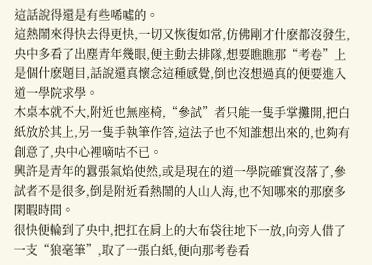這話說得還是有些唏噓的。
這熱鬧來得快去得更快,一切又恢復如常,仿佛剛才什麽都沒發生,央中多看了出塵青年幾眼,便主動去排隊,想要瞧瞧那“考卷”上是個什麽題目,話說還真懷念這種感覺,倒也沒想過真的便要進入道一學院求學。
木桌本就不大,附近也無座椅,“參試”者只能一隻手掌攤開,把白紙放於其上,另一隻手執筆作答,這法子也不知誰想出來的,也夠有創意了,央中心裡嘀咕不已。
興許是青年的囂張氣焰使然,或是現在的道一學院確實沒落了,參試者不是很多,倒是附近看熱鬧的人山人海,也不知哪來的那麽多閑暇時間。
很快便輪到了央中,把扛在肩上的大布袋往地下一放,向旁人借了一支“狼毫筆”,取了一張白紙,便向那考卷看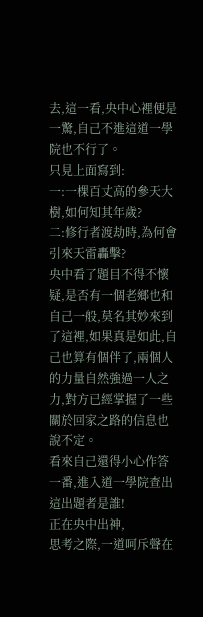去,這一看,央中心裡便是一驚,自己不進這道一學院也不行了。
只見上面寫到:
一:一棵百丈高的參天大樹,如何知其年歲?
二:修行者渡劫時,為何會引來天雷轟擊?
央中看了題目不得不懷疑,是否有一個老鄉也和自己一般,莫名其妙來到了這裡,如果真是如此,自己也算有個伴了,兩個人的力量自然強過一人之力,對方已經掌握了一些關於回家之路的信息也說不定。
看來自己還得小心作答一番,進入道一學院查出這出題者是誰!
正在央中出神,
思考之際,一道呵斥聲在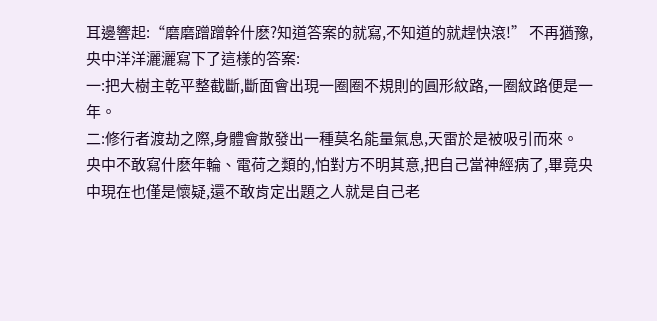耳邊響起:“磨磨蹭蹭幹什麽?知道答案的就寫,不知道的就趕快滾!” 不再猶豫,央中洋洋灑灑寫下了這樣的答案:
一:把大樹主乾平整截斷,斷面會出現一圈圈不規則的圓形紋路,一圈紋路便是一年。
二:修行者渡劫之際,身體會散發出一種莫名能量氣息,天雷於是被吸引而來。
央中不敢寫什麽年輪、電荷之類的,怕對方不明其意,把自己當神經病了,畢竟央中現在也僅是懷疑,還不敢肯定出題之人就是自己老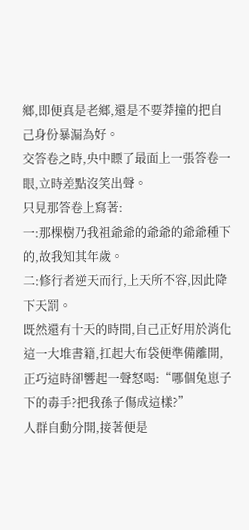鄉,即便真是老鄉,還是不要莽撞的把自己身份暴漏為好。
交答卷之時,央中瞟了最面上一張答卷一眼,立時差點沒笑出聲。
只見那答卷上寫著:
一:那棵樹乃我祖爺爺的爺爺的爺爺種下的,故我知其年歲。
二:修行者逆天而行,上天所不容,因此降下天罰。
既然還有十天的時間,自己正好用於消化這一大堆書籍,扛起大布袋便準備離開, 正巧這時卻響起一聲怒喝:“哪個兔崽子下的毒手?把我孫子傷成這樣?”
人群自動分開,接著便是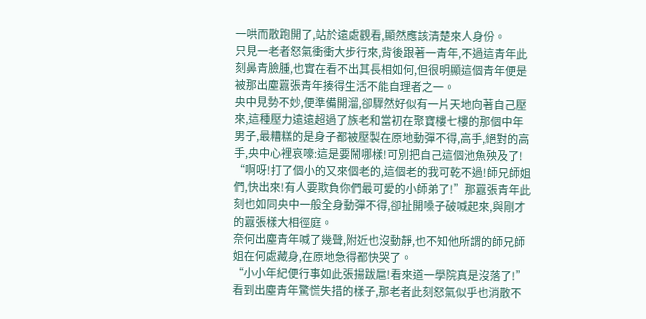一哄而散跑開了,站於遠處觀看,顯然應該清楚來人身份。
只見一老者怒氣衝衝大步行來,背後跟著一青年,不過這青年此刻鼻青臉腫,也實在看不出其長相如何,但很明顯這個青年便是被那出塵囂張青年揍得生活不能自理者之一。
央中見勢不妙,便準備開溜,卻驟然好似有一片天地向著自己壓來,這種壓力遠遠超過了族老和當初在聚寶樓七樓的那個中年男子,最糟糕的是身子都被壓製在原地動彈不得,高手,絕對的高手,央中心裡哀嚎:這是要鬧哪樣!可別把自己這個池魚殃及了!
“啊呀!打了個小的又來個老的,這個老的我可乾不過!師兄師姐們,快出來!有人要欺負你們最可愛的小師弟了!”那囂張青年此刻也如同央中一般全身動彈不得,卻扯開嗓子破喊起來,與剛才的囂張樣大相徑庭。
奈何出塵青年喊了幾聲,附近也沒動靜,也不知他所謂的師兄師姐在何處藏身,在原地急得都快哭了。
“小小年紀便行事如此張揚跋扈!看來道一學院真是沒落了!”看到出塵青年驚慌失措的樣子,那老者此刻怒氣似乎也消散不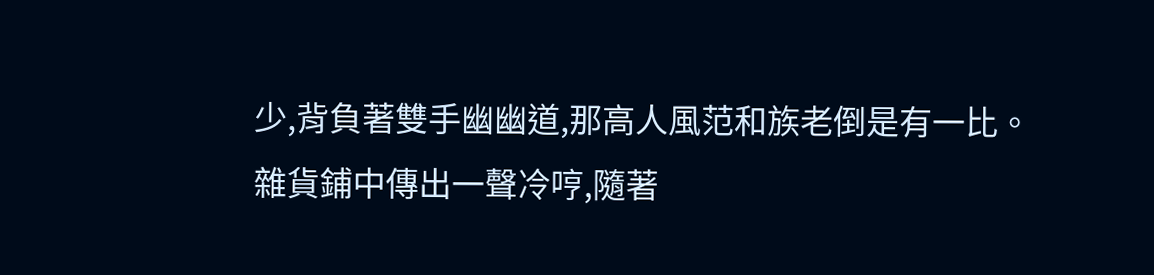少,背負著雙手幽幽道,那高人風范和族老倒是有一比。
雜貨鋪中傳出一聲冷哼,隨著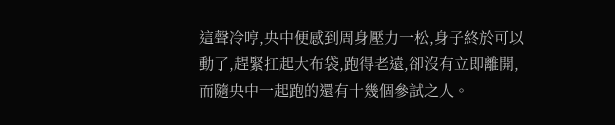這聲冷哼,央中便感到周身壓力一松,身子終於可以動了,趕緊扛起大布袋,跑得老遠,卻沒有立即離開,而隨央中一起跑的還有十幾個參試之人。